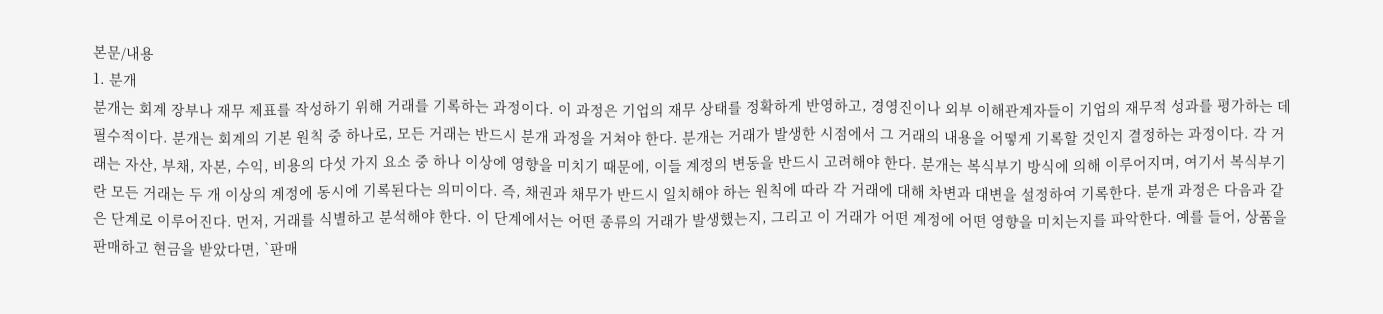본문/내용
1. 분개
분개는 회계 장부나 재무 제표를 작성하기 위해 거래를 기록하는 과정이다. 이 과정은 기업의 재무 상태를 정확하게 반영하고, 경영진이나 외부 이해관계자들이 기업의 재무적 성과를 평가하는 데 필수적이다. 분개는 회계의 기본 원칙 중 하나로, 모든 거래는 반드시 분개 과정을 거쳐야 한다. 분개는 거래가 발생한 시점에서 그 거래의 내용을 어떻게 기록할 것인지 결정하는 과정이다. 각 거래는 자산, 부채, 자본, 수익, 비용의 다섯 가지 요소 중 하나 이상에 영향을 미치기 때문에, 이들 계정의 변동을 반드시 고려해야 한다. 분개는 복식부기 방식에 의해 이루어지며, 여기서 복식부기란 모든 거래는 두 개 이상의 계정에 동시에 기록된다는 의미이다. 즉, 채권과 채무가 반드시 일치해야 하는 원칙에 따라 각 거래에 대해 차변과 대변을 설정하여 기록한다. 분개 과정은 다음과 같은 단계로 이루어진다. 먼저, 거래를 식별하고 분석해야 한다. 이 단계에서는 어떤 종류의 거래가 발생했는지, 그리고 이 거래가 어떤 계정에 어떤 영향을 미치는지를 파악한다. 예를 들어, 상품을 판매하고 현금을 받았다면, `판매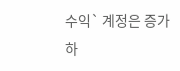수익` 계정은 증가하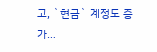고, `현금` 계정도 증가…